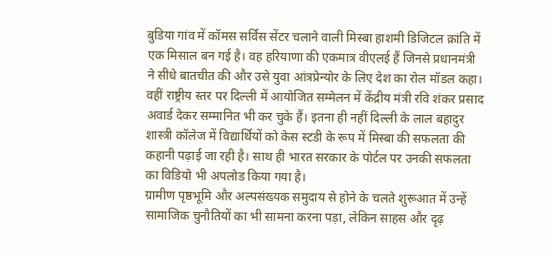बुडिया गांव में कॉमस सर्विस सेंटर चलाने वाली मिस्बा हाशमी डिजिटल क्रांति में एक मिसाल बन गई है। वह हरियाणा की एकमात्र वीएलई हैं जिनसे प्रधानमंत्री ने सीधे बातचीत की और उसे युवा आंत्रप्रेन्योर के लिए देश का रोल मॉडल कहा। वहीं राष्ट्रीय स्तर पर दिल्ली में आयोजित सम्मेलन में केंद्रीय मंत्री रवि शंकर प्रसाद अवार्ड देकर सम्मानित भी कर चुके हैं। इतना ही नहीं दिल्ली के लाल बहादुर शास्त्री कॉलेज में विद्यार्थियों को केस स्टडी के रूप में मिस्बा की सफलता की कहानी पढ़ाई जा रही है। साथ ही भारत सरकार के पोर्टल पर उनकी सफलता का विडियो भी अपलोड किया गया है।
ग्रामीण पृष्ठभूमि और अल्पसंख्यक समुदाय से होने के चलते शुरूआत में उन्हें सामाजिक चुनौतियों का भी सामना करना पड़ा, लेकिन साहस और दृढ़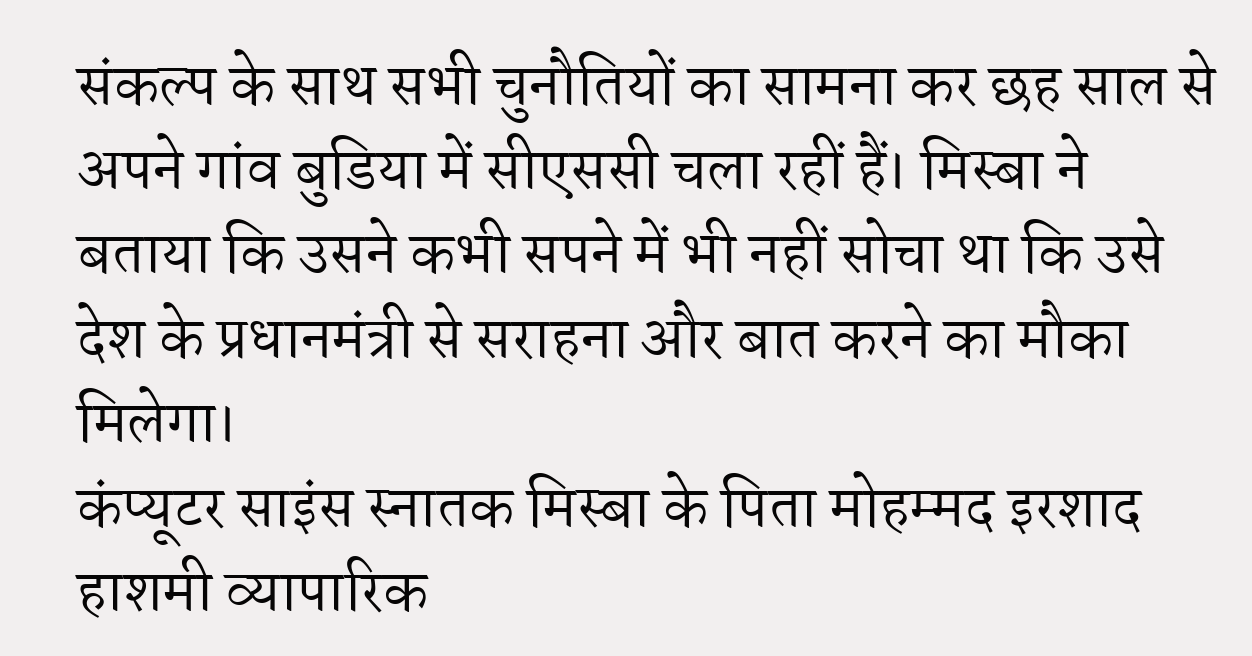संकल्प के साथ सभी चुनौतियों का सामना कर छह साल से अपने गांव बुडिया में सीएससी चला रहीं हैं। मिस्बा ने बताया कि उसने कभी सपने में भी नहीं सोचा था कि उसे देश के प्रधानमंत्री से सराहना और बात करने का मौका मिलेगा।
कंप्यूटर साइंस स्नातक मिस्बा के पिता मोहम्मद इरशाद हाशमी व्यापारिक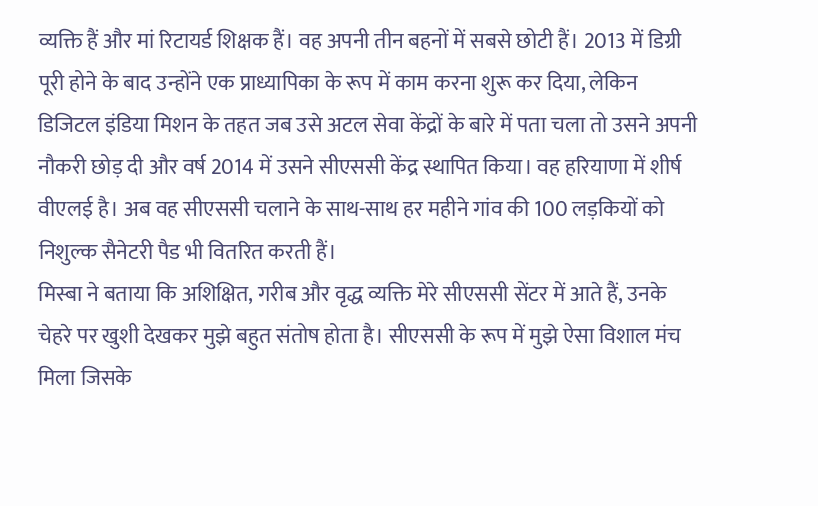व्यक्ति हैं और मां रिटायर्ड शिक्षक हैं। वह अपनी तीन बहनों में सबसे छोटी हैं। 2013 में डिग्री पूरी होने के बाद उन्होंने एक प्राध्यापिका के रूप में काम करना शुरू कर दिया, लेकिन डिजिटल इंडिया मिशन के तहत जब उसे अटल सेवा केंद्रों के बारे में पता चला तो उसने अपनी नौकरी छोड़ दी और वर्ष 2014 में उसने सीएससी केंद्र स्थापित किया। वह हरियाणा में शीर्ष वीएलई है। अब वह सीएससी चलाने के साथ-साथ हर महीने गांव की 100 लड़कियों को निशुल्क सैनेटरी पैड भी वितरित करती हैं।
मिस्बा ने बताया कि अशिक्षित, गरीब और वृद्ध व्यक्ति मेरे सीएससी सेंटर में आते हैं, उनके चेहरे पर खुशी देखकर मुझे बहुत संतोष होता है। सीएससी के रूप में मुझे ऐसा विशाल मंच मिला जिसके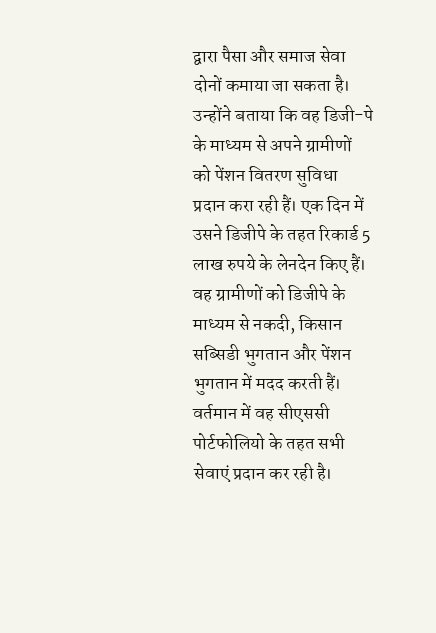द्वारा पैसा और समाज सेवा दोनों कमाया जा सकता है। उन्होंने बताया कि वह डिजी-पे के माध्यम से अपने ग्रामीणों को पेंशन वितरण सुविधा प्रदान करा रही हैं। एक दिन में उसने डिजीपे के तहत रिकार्ड 5 लाख रुपये के लेनदेन किए हैं। वह ग्रामीणों को डिजीपे के माध्यम से नकदी, किसान सब्सिडी भुगतान और पेंशन भुगतान में मदद करती हैं। वर्तमान में वह सीएससी पोर्टफोलियो के तहत सभी सेवाएं प्रदान कर रही है।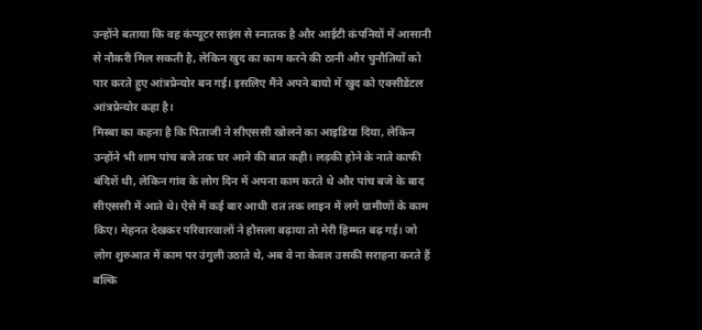उन्होंने बताया कि वह कंप्यूटर साइंस से स्नातक है और आईटी कंपनियों में आसानी से नौकरी मिल सकती है, लेकिन खुद का काम करने की ठानी और चुनौतियों को पार करते हुए आंत्रप्रेन्योर बन गई। इसलिए मैंने अपने बायो में खुद को एक्सीडेंटल आंत्रप्रेन्योर कहा है।
मिस्बा का कहना है कि पिताजी ने सीएससी खोलने का आइडिया दिया, लेकिन उन्होंने भी शाम पांच बजे तक घर आने की बात कही। लड़की होने के नाते काफी बंदिशें थी, लेकिन गांव के लोग दिन में अपना काम करते थे और पांच बजे के बाद सीएससी में आते थे। ऐसे में कई बार आधी रात तक लाइन में लगे ग्रामीणों के काम किए। मेहनत देखकर परिवारवालों ने हौसला बढ़ाया तो मेरी हिम्मत बढ़ गई। जो लोग शुरुआत में काम पर उंगुली उठाते थे, अब वे ना केवल उसकी सराहना करते हैं बल्कि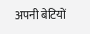अपनी बेटियों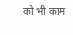को भी काम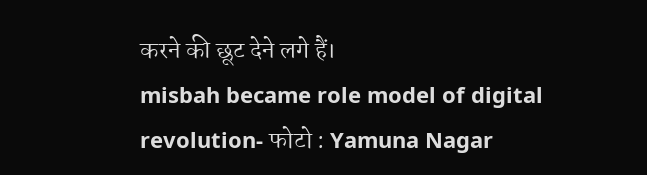करने की छूट देने लगे हैं।
misbah became role model of digital revolution- फोटो : Yamuna Nagar